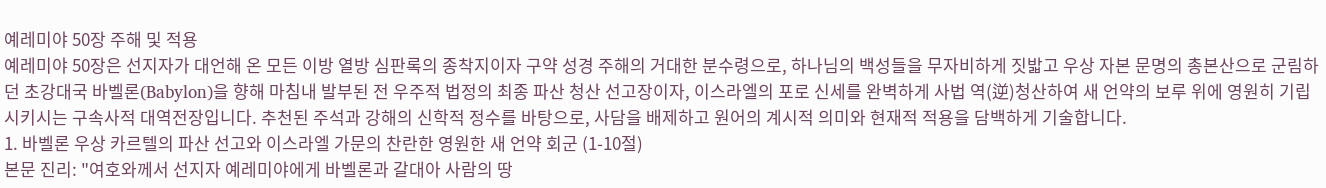예레미야 50장 주해 및 적용
예레미야 50장은 선지자가 대언해 온 모든 이방 열방 심판록의 종착지이자 구약 성경 주해의 거대한 분수령으로, 하나님의 백성들을 무자비하게 짓밟고 우상 자본 문명의 총본산으로 군림하던 초강대국 바벨론(Babylon)을 향해 마침내 발부된 전 우주적 법정의 최종 파산 청산 선고장이자, 이스라엘의 포로 신세를 완벽하게 사법 역(逆)청산하여 새 언약의 보루 위에 영원히 기립시키시는 구속사적 대역전장입니다. 추천된 주석과 강해의 신학적 정수를 바탕으로, 사담을 배제하고 원어의 계시적 의미와 현재적 적용을 담백하게 기술합니다.
1. 바벨론 우상 카르텔의 파산 선고와 이스라엘 가문의 찬란한 영원한 새 언약 회군 (1-10절)
본문 진리: "여호와께서 선지자 예레미야에게 바벨론과 갈대아 사람의 땅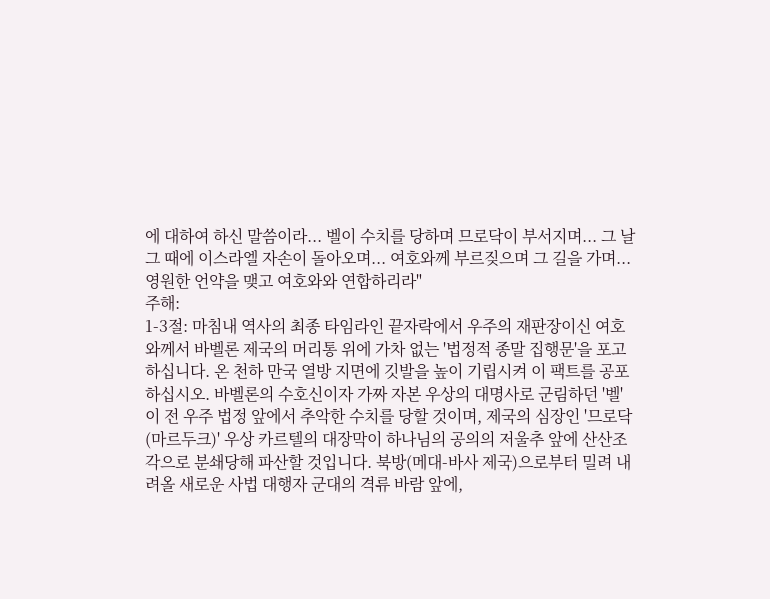에 대하여 하신 말씀이라... 벨이 수치를 당하며 므로닥이 부서지며... 그 날 그 때에 이스라엘 자손이 돌아오며... 여호와께 부르짖으며 그 길을 가며... 영원한 언약을 맺고 여호와와 연합하리라"
주해:
1-3절: 마침내 역사의 최종 타임라인 끝자락에서 우주의 재판장이신 여호와께서 바벨론 제국의 머리통 위에 가차 없는 '법정적 종말 집행문'을 포고하십니다. 온 천하 만국 열방 지면에 깃발을 높이 기립시켜 이 팩트를 공포하십시오. 바벨론의 수호신이자 가짜 자본 우상의 대명사로 군림하던 '벨'이 전 우주 법정 앞에서 추악한 수치를 당할 것이며, 제국의 심장인 '므로닥(마르두크)' 우상 카르텔의 대장막이 하나님의 공의의 저울추 앞에 산산조각으로 분쇄당해 파산할 것입니다. 북방(메대-바사 제국)으로부터 밀려 내려올 새로운 사법 대행자 군대의 격류 바람 앞에,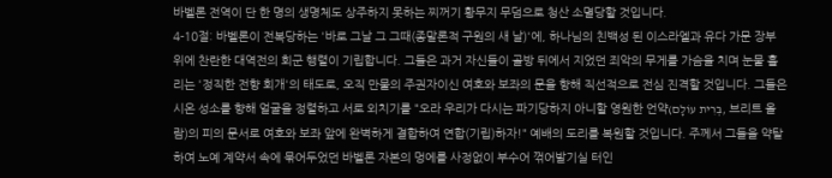바벨론 전역이 단 한 명의 생명체도 상주하지 못하는 찌꺼기 황무지 무덤으로 청산 소멸당할 것입니다.
4-10절: 바벨론이 전복당하는 '바로 그날 그 그때(종말론적 구원의 새 날)'에, 하나님의 친백성 된 이스라엘과 유다 가문 장부 위에 찬란한 대역전의 회군 행렬이 기립합니다. 그들은 과거 자신들이 골방 뒤에서 지었던 죄악의 무게를 가슴을 치며 눈물 흘리는 '정직한 전향 회개'의 태도로, 오직 만물의 주권자이신 여호와 보좌의 문을 향해 직선적으로 전심 진격할 것입니다. 그들은 시온 성소를 향해 얼굴을 정렬하고 서로 외치기를 "오라 우리가 다시는 파기당하지 아니할 영원한 언약(בְּרִית עוֹלָם, 브리트 올람)의 피의 문서로 여호와 보좌 앞에 완벽하게 결합하여 연합(기립)하자!" 예배의 도리를 복원할 것입니다. 주께서 그들을 약탈하여 노예 계약서 속에 묶어두었던 바벨론 자본의 멍에를 사정없이 부수어 꺾어발기실 터인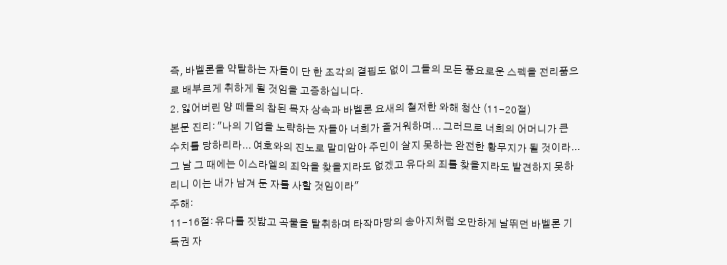즉, 바벨론을 약탈하는 자들이 단 한 조각의 결핍도 없이 그들의 모든 풍요로운 스펙을 전리품으로 배부르게 취하게 될 것임을 고증하십니다.
2. 잃어버린 양 떼들의 참된 목자 상속과 바벨론 요새의 철저한 와해 청산 (11-20절)
본문 진리: "나의 기업을 노략하는 자들아 너희가 즐거워하며... 그러므로 너희의 어머니가 큰 수치를 당하리라... 여호와의 진노로 말미암아 주민이 살지 못하는 완전한 황무지가 될 것이라... 그 날 그 때에는 이스라엘의 죄악을 찾을지라도 없겠고 유다의 죄를 찾을지라도 발견하지 못하리니 이는 내가 남겨 둔 자를 사할 것임이라"
주해:
11-16절: 유다를 짓밟고 곡물을 탈취하며 타작마당의 송아지처럼 오만하게 날뛰던 바벨론 기득권 자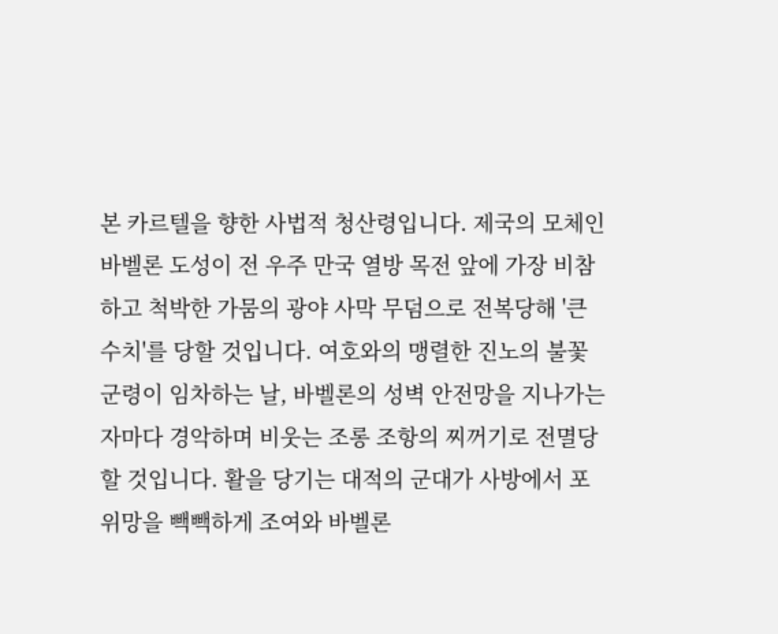본 카르텔을 향한 사법적 청산령입니다. 제국의 모체인 바벨론 도성이 전 우주 만국 열방 목전 앞에 가장 비참하고 척박한 가뭄의 광야 사막 무덤으로 전복당해 '큰 수치'를 당할 것입니다. 여호와의 맹렬한 진노의 불꽃 군령이 임차하는 날, 바벨론의 성벽 안전망을 지나가는 자마다 경악하며 비웃는 조롱 조항의 찌꺼기로 전멸당할 것입니다. 활을 당기는 대적의 군대가 사방에서 포위망을 빽빽하게 조여와 바벨론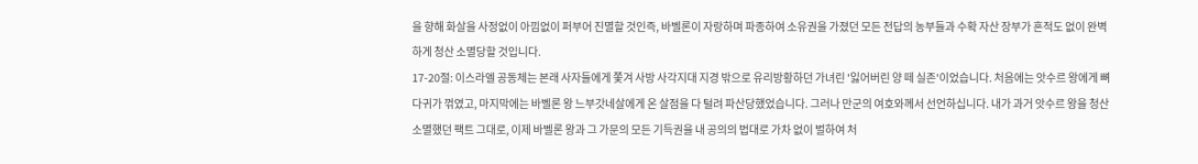을 향해 화살을 사정없이 아낌없이 퍼부어 진멸할 것인즉, 바벨론이 자랑하며 파종하여 소유권을 가졌던 모든 전답의 농부들과 수확 자산 장부가 흔적도 없이 완벽하게 청산 소멸당할 것입니다.
17-20절: 이스라엘 공동체는 본래 사자들에게 쫓겨 사방 사각지대 지경 밖으로 유리방황하던 가녀린 '잃어버린 양 떼 실존'이었습니다. 처음에는 앗수르 왕에게 뼈다귀가 꺾였고, 마지막에는 바벨론 왕 느부갓네살에게 온 살점을 다 털려 파산당했었습니다. 그러나 만군의 여호와께서 선언하십니다. 내가 과거 앗수르 왕을 청산 소멸했던 팩트 그대로, 이제 바벨론 왕과 그 가문의 모든 기득권을 내 공의의 법대로 가차 없이 벌하여 처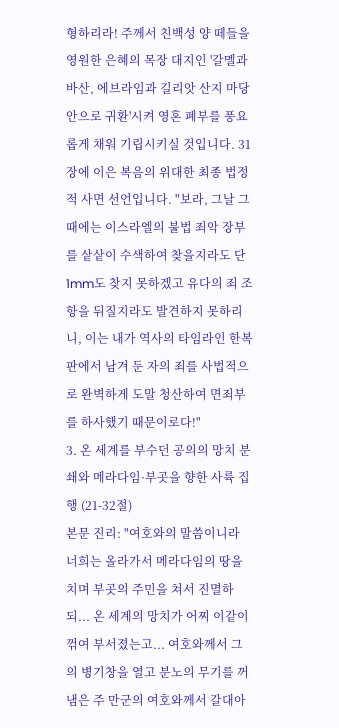형하리라! 주께서 친백성 양 떼들을 영원한 은혜의 목장 대지인 '갈멜과 바산, 에브라임과 길리앗 산지 마당 안으로 귀환'시켜 영혼 폐부를 풍요롭게 채워 기립시키실 것입니다. 31장에 이은 복음의 위대한 최종 법정적 사면 선언입니다. "보라, 그날 그때에는 이스라엘의 불법 죄악 장부를 샅샅이 수색하여 찾을지라도 단 1mm도 찾지 못하겠고 유다의 죄 조항을 뒤질지라도 발견하지 못하리니, 이는 내가 역사의 타임라인 한복판에서 남겨 둔 자의 죄를 사법적으로 완벽하게 도말 청산하여 면죄부를 하사했기 때문이로다!"
3. 온 세계를 부수던 공의의 망치 분쇄와 메라다임·부곳을 향한 사륙 집행 (21-32절)
본문 진리: "여호와의 말씀이니라 너희는 올라가서 메라다임의 땅을 치며 부곳의 주민을 쳐서 진멸하되... 온 세계의 망치가 어찌 이같이 꺾여 부서졌는고... 여호와께서 그의 병기창을 열고 분노의 무기를 꺼냄은 주 만군의 여호와께서 갈대아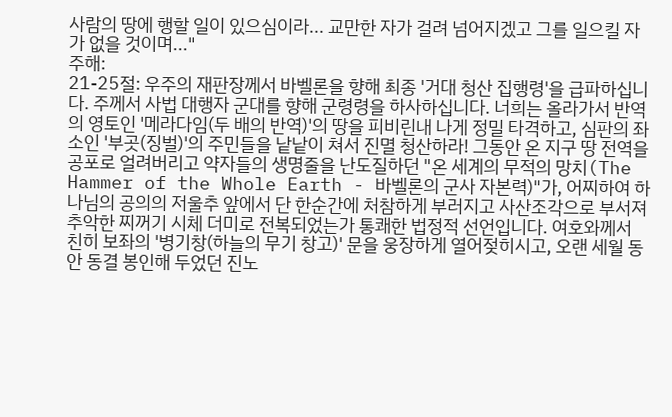사람의 땅에 행할 일이 있으심이라... 교만한 자가 걸려 넘어지겠고 그를 일으킬 자가 없을 것이며..."
주해:
21-25절: 우주의 재판장께서 바벨론을 향해 최종 '거대 청산 집행령'을 급파하십니다. 주께서 사법 대행자 군대를 향해 군령령을 하사하십니다. 너희는 올라가서 반역의 영토인 '메라다임(두 배의 반역)'의 땅을 피비린내 나게 정밀 타격하고, 심판의 좌소인 '부곳(징벌)'의 주민들을 낱낱이 쳐서 진멸 청산하라! 그동안 온 지구 땅 전역을 공포로 얼려버리고 약자들의 생명줄을 난도질하던 "온 세계의 무적의 망치(The Hammer of the Whole Earth - 바벨론의 군사 자본력)"가, 어찌하여 하나님의 공의의 저울추 앞에서 단 한순간에 처참하게 부러지고 사산조각으로 부서져 추악한 찌꺼기 시체 더미로 전복되었는가 통쾌한 법정적 선언입니다. 여호와께서 친히 보좌의 '병기창(하늘의 무기 창고)' 문을 웅장하게 열어젖히시고, 오랜 세월 동안 동결 봉인해 두었던 진노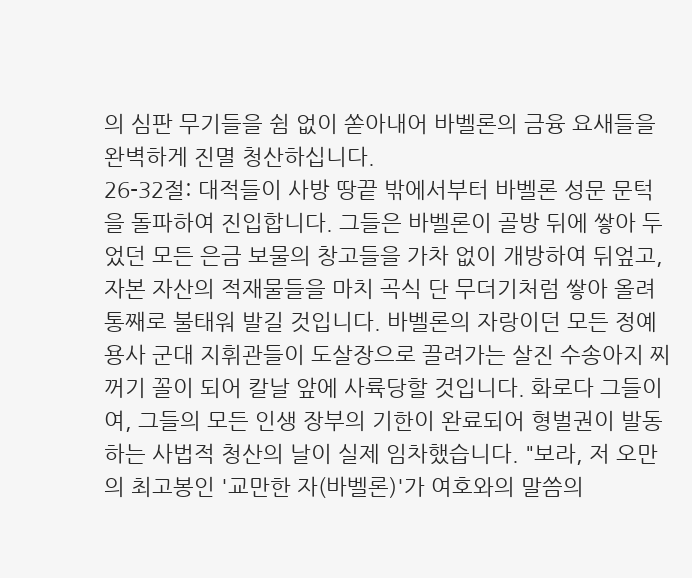의 심판 무기들을 쉼 없이 쏟아내어 바벨론의 금융 요새들을 완벽하게 진멸 청산하십니다.
26-32절: 대적들이 사방 땅끝 밖에서부터 바벨론 성문 문턱을 돌파하여 진입합니다. 그들은 바벨론이 골방 뒤에 쌓아 두었던 모든 은금 보물의 창고들을 가차 없이 개방하여 뒤엎고, 자본 자산의 적재물들을 마치 곡식 단 무더기처럼 쌓아 올려 통째로 불태워 발길 것입니다. 바벨론의 자랑이던 모든 정예 용사 군대 지휘관들이 도살장으로 끌려가는 살진 수송아지 찌꺼기 꼴이 되어 칼날 앞에 사륙당할 것입니다. 화로다 그들이여, 그들의 모든 인생 장부의 기한이 완료되어 형벌권이 발동하는 사법적 청산의 날이 실제 임차했습니다. "보라, 저 오만의 최고봉인 '교만한 자(바벨론)'가 여호와의 말씀의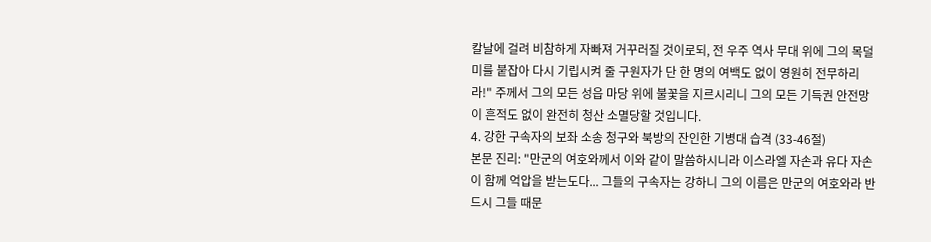칼날에 걸려 비참하게 자빠져 거꾸러질 것이로되, 전 우주 역사 무대 위에 그의 목덜미를 붙잡아 다시 기립시켜 줄 구원자가 단 한 명의 여백도 없이 영원히 전무하리라!" 주께서 그의 모든 성읍 마당 위에 불꽃을 지르시리니 그의 모든 기득권 안전망이 흔적도 없이 완전히 청산 소멸당할 것입니다.
4. 강한 구속자의 보좌 소송 청구와 북방의 잔인한 기병대 습격 (33-46절)
본문 진리: "만군의 여호와께서 이와 같이 말씀하시니라 이스라엘 자손과 유다 자손이 함께 억압을 받는도다... 그들의 구속자는 강하니 그의 이름은 만군의 여호와라 반드시 그들 때문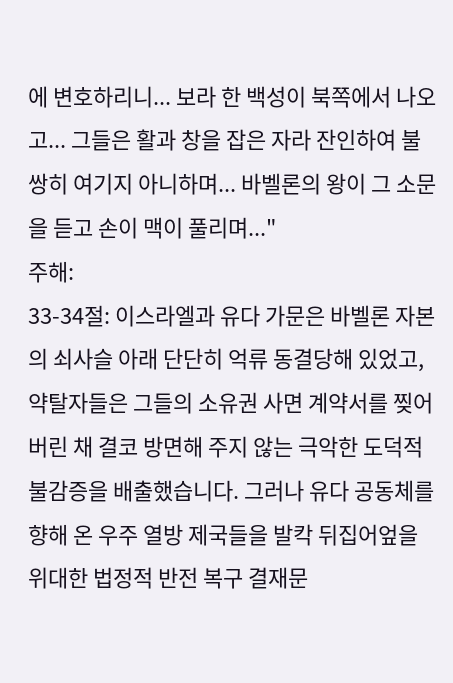에 변호하리니... 보라 한 백성이 북쪽에서 나오고... 그들은 활과 창을 잡은 자라 잔인하여 불쌍히 여기지 아니하며... 바벨론의 왕이 그 소문을 듣고 손이 맥이 풀리며..."
주해:
33-34절: 이스라엘과 유다 가문은 바벨론 자본의 쇠사슬 아래 단단히 억류 동결당해 있었고, 약탈자들은 그들의 소유권 사면 계약서를 찢어버린 채 결코 방면해 주지 않는 극악한 도덕적 불감증을 배출했습니다. 그러나 유다 공동체를 향해 온 우주 열방 제국들을 발칵 뒤집어엎을 위대한 법정적 반전 복구 결재문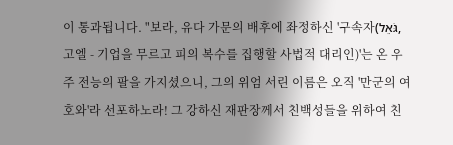이 통과됩니다. "보라, 유다 가문의 배후에 좌정하신 '구속자(גֹּאֵל, 고엘 - 기업을 무르고 피의 복수를 집행할 사법적 대리인)'는 온 우주 전능의 팔을 가지셨으니, 그의 위엄 서린 이름은 오직 '만군의 여호와'라 선포하노라! 그 강하신 재판장께서 친백성들을 위하여 친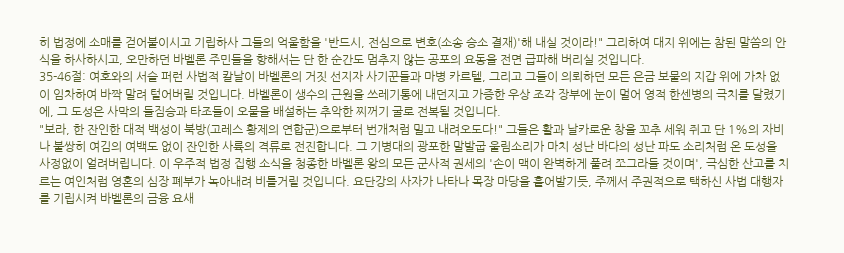히 법정에 소매를 걷어붙이시고 기립하사 그들의 억울함을 '반드시, 전심으로 변호(소송 승소 결재)'해 내실 것이라!" 그리하여 대지 위에는 참된 말씀의 안식을 하사하시고, 오만하던 바벨론 주민들을 향해서는 단 한 순간도 멈추지 않는 공포의 요동을 전면 급파해 버리실 것입니다.
35-46절: 여호와의 서슬 퍼런 사법적 칼날이 바벨론의 거짓 선지자 사기꾼들과 마병 카르텔, 그리고 그들이 의뢰하던 모든 은금 보물의 지갑 위에 가차 없이 임차하여 바짝 말려 털어버릴 것입니다. 바벨론이 생수의 근원을 쓰레기통에 내던지고 가증한 우상 조각 장부에 눈이 멀어 영적 한센병의 극치를 달렸기에, 그 도성은 사막의 들짐승과 타조들이 오물을 배설하는 추악한 찌꺼기 굴로 전복될 것입니다.
"보라, 한 잔인한 대적 백성이 북방(고레스 황제의 연합군)으로부터 번개처럼 밀고 내려오도다!" 그들은 활과 날카로운 창을 꼬추 세워 쥐고 단 1%의 자비나 불쌍히 여김의 여백도 없이 잔인한 사륙의 격류로 전진합니다. 그 기병대의 광포한 말발굽 울림소리가 마치 성난 바다의 성난 파도 소리처럼 온 도성을 사정없이 얼려버립니다. 이 우주적 법정 집행 소식을 청종한 바벨론 왕의 모든 군사적 권세의 '손이 맥이 완벽하게 풀려 쪼그라들 것이며', 극심한 산고를 치르는 여인처럼 영혼의 심장 폐부가 녹아내려 비틀거릴 것입니다. 요단강의 사자가 나타나 목장 마당을 흩어발기듯, 주께서 주권적으로 택하신 사법 대행자를 기립시켜 바벨론의 금융 요새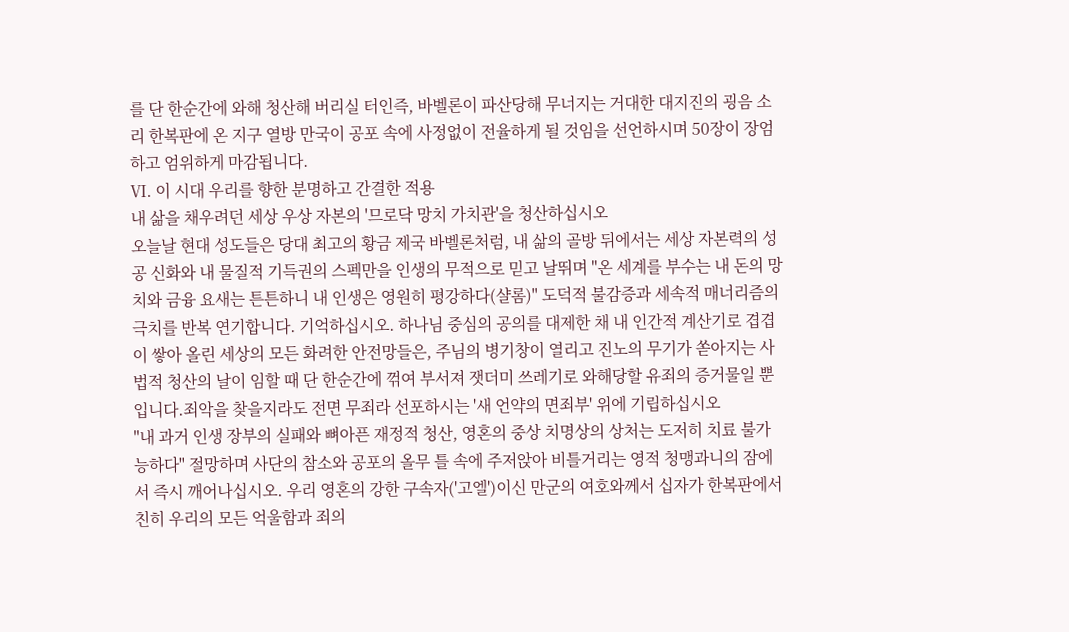를 단 한순간에 와해 청산해 버리실 터인즉, 바벨론이 파산당해 무너지는 거대한 대지진의 굉음 소리 한복판에 온 지구 열방 만국이 공포 속에 사정없이 전율하게 될 것임을 선언하시며 50장이 장엄하고 엄위하게 마감됩니다.
Ⅵ. 이 시대 우리를 향한 분명하고 간결한 적용
내 삶을 채우려던 세상 우상 자본의 '므로닥 망치 가치관'을 청산하십시오
오늘날 현대 성도들은 당대 최고의 황금 제국 바벨론처럼, 내 삶의 골방 뒤에서는 세상 자본력의 성공 신화와 내 물질적 기득권의 스펙만을 인생의 무적으로 믿고 날뛰며 "온 세계를 부수는 내 돈의 망치와 금융 요새는 튼튼하니 내 인생은 영원히 평강하다(샬롬)" 도덕적 불감증과 세속적 매너리즘의 극치를 반복 연기합니다. 기억하십시오. 하나님 중심의 공의를 대제한 채 내 인간적 계산기로 겹겹이 쌓아 올린 세상의 모든 화려한 안전망들은, 주님의 병기창이 열리고 진노의 무기가 쏟아지는 사법적 청산의 날이 임할 때 단 한순간에 꺾여 부서져 잿더미 쓰레기로 와해당할 유죄의 증거물일 뿐입니다.죄악을 찾을지라도 전면 무죄라 선포하시는 '새 언약의 면죄부' 위에 기립하십시오
"내 과거 인생 장부의 실패와 뼈아픈 재정적 청산, 영혼의 중상 치명상의 상처는 도저히 치료 불가능하다" 절망하며 사단의 참소와 공포의 올무 틀 속에 주저앉아 비틀거리는 영적 청맹과니의 잠에서 즉시 깨어나십시오. 우리 영혼의 강한 구속자('고엘')이신 만군의 여호와께서 십자가 한복판에서 친히 우리의 모든 억울함과 죄의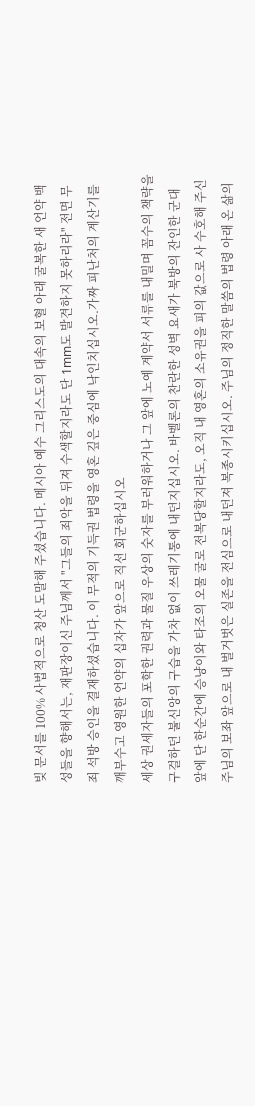빚 문서를 100% 사법적으로 청산 도말해 주셨습니다. 메시아 예수 그리스도의 대속의 보혈 아래 굴복한 새 언약 백성들을 향해서는, 재판장이신 주님께서 "그들의 죄악을 뒤져 수색할지라도 단 1mm도 발견하지 못하리라" 전면 무죄 석방 승인을 결재하셨습니다. 이 무적의 기득권 법령을 영혼 깊은 중심에 낙인치십시오.가짜 피난처의 계산기를 깨부수고 영원한 언약의 십자가 앞으로 직선 회군하십시오
세상 권세자들의 포학한 권력과 물질 우상의 숫자를 부러워하거나 그 앞에 노예 계약서 서류를 내밀며 꼼수의 책략을 구걸하던 불신앙의 구습을 가차 없이 쓰레기통에 내던지십시오. 바벨론의 찬란한 성벽 요새가 북방의 잔인한 군대 앞에 단 한순간에 승냥이와 타조의 오물 굴로 전복당할지라도, 오직 내 영혼의 소유권을 피의 값으로 사 수호해 주신 주님의 보좌 앞으로 내 벌거벗은 실존을 전심으로 내던져 복종시키십시오. 주님의 정직한 말씀의 법령 아래 온 삶의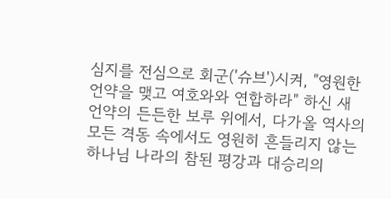심지를 전심으로 회군('슈브')시켜, "영원한 언약을 맺고 여호와와 연합하라" 하신 새 언약의 든든한 보루 위에서, 다가올 역사의 모든 격동 속에서도 영원히 흔들리지 않는 하나님 나라의 참된 평강과 대승리의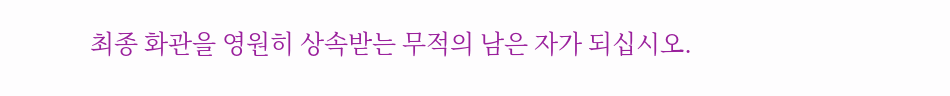최종 화관을 영원히 상속받는 무적의 남은 자가 되십시오.